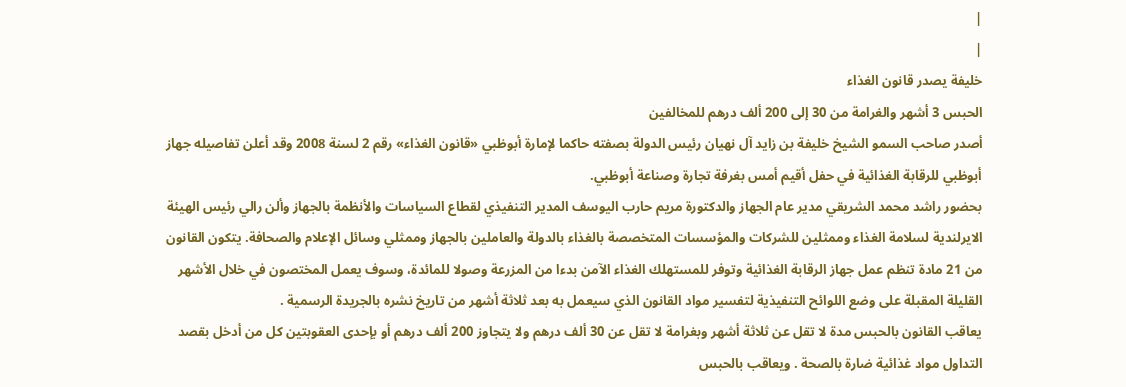|
|
خليفة يصدر قانون الغذاء
الحبس 3 أشهر والغرامة من 30 إلى 200 ألف درهم للمخالفين
أصدر صاحب السمو الشيخ خليفة بن زايد آل نهيان رئيس الدولة بصفته حاكما لإمارة أبوظبي «قانون الغذاء» رقم 2 لسنة 2008 وقد أعلن تفاصيله جهاز أبوظبي للرقابة الغذائية في حفل أقيم أمس بغرفة تجارة وصناعة أبوظبي.
بحضور راشد محمد الشريقي مدير عام الجهاز والدكتورة مريم حارب اليوسف المدير التنفيذي لقطاع السياسات والأنظمة بالجهاز وألن رالي رئيس الهيئة الايرلندية لسلامة الغذاء وممثلين للشركات والمؤسسات المتخصصة بالغذاء بالدولة والعاملين بالجهاز وممثلي وسائل الإعلام والصحافة. يتكون القانون من 21 مادة تنظم عمل جهاز الرقابة الغذائية وتوفر للمستهلك الغذاء الآمن بدءا من المزرعة وصولا للمائدة، وسوف يعمل المختصون في خلال الأشهر القليلة المقبلة على وضع اللوائح التنفيذية لتفسير مواد القانون الذي سيعمل به بعد ثلاثة أشهر من تاريخ نشره بالجريدة الرسمية .
يعاقب القانون بالحبس مدة لا تقل عن ثلاثة أشهر وبغرامة لا تقل عن 30 ألف درهم ولا يتجاوز 200 ألف درهم أو بإحدى العقوبتين كل من أدخل بقصد التداول مواد غذائية ضارة بالصحة . ويعاقب بالحبس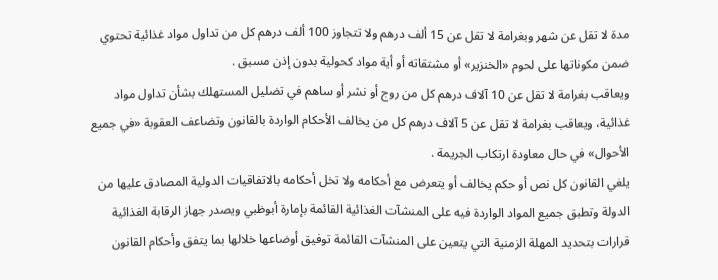مدة لا تقل عن شهر وبغرامة لا تقل عن 15 ألف درهم ولا تتجاوز 100 ألف درهم كل من تداول مواد غذائية تحتوي ضمن مكوناتها على لحوم «الخنزير» أو مشتقاته أو أية مواد كحولية بدون إذن مسبق .
ويعاقب بغرامة لا تقل عن 10 آلاف درهم كل من روج أو نشر أو ساهم في تضليل المستهلك بشأن تداول مواد غذائية، ويعاقب بغرامة لا تقل عن 5 آلاف درهم كل من يخالف الأحكام الواردة بالقانون وتضاعف العقوبة «في جميع الأحوال» في حال معاودة ارتكاب الجريمة .
يلغي القانون كل نص أو حكم يخالف أو يتعرض مع أحكامه ولا تخل أحكامه بالاتفاقيات الدولية المصادق عليها من الدولة وتطبق جميع المواد الواردة فيه على المنشآت الغذائية القائمة بإمارة أبوظبي ويصدر جهاز الرقابة الغذائية قرارات بتحديد المهلة الزمنية التي يتعين على المنشآت القائمة توفيق أوضاعها خلالها بما يتفق وأحكام القانون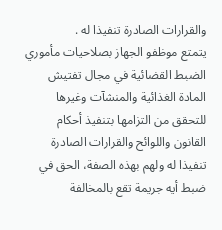والقرارات الصادرة تنفيذا له .
يتمتع موظفو الجهاز بصلاحيات مأموري الضبط القضائية في مجال تفتيش المادة الغذائية والمنشآت وغيرها للتحقق من التزامها بتنفيذ أحكام القانون واللوائح والقرارات الصادرة تنفيذا له ولهم بهذه الصفة، الحق في ضبط أيه جريمة تقع بالمخالفة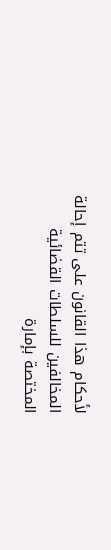لأحكام هذا القانون على تتم إحالة المخالفين للسلطات القضائية المختصة بإمارة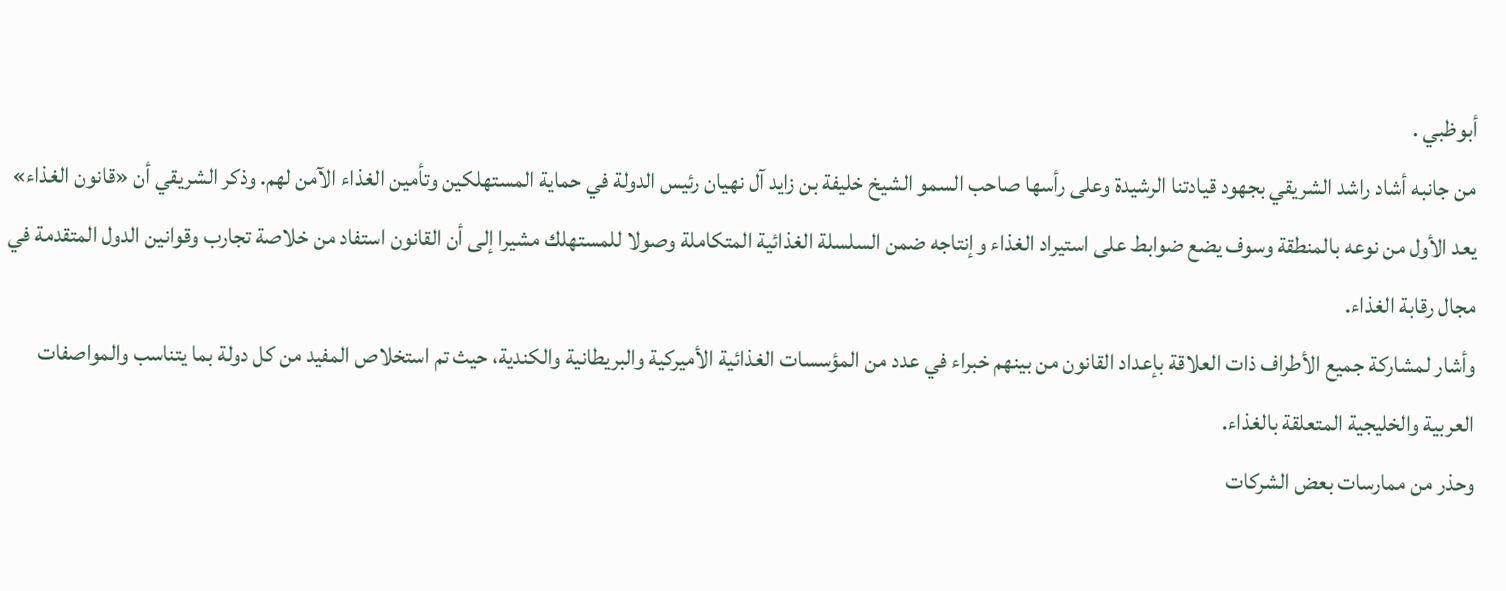أبوظبي .
من جانبه أشاد راشد الشريقي بجهود قيادتنا الرشيدة وعلى رأسها صاحب السمو الشيخ خليفة بن زايد آل نهيان رئيس الدولة في حماية المستهلكين وتأمين الغذاء الآمن لهم. وذكر الشريقي أن «قانون الغذاء» يعد الأول من نوعه بالمنطقة وسوف يضع ضوابط على استيراد الغذاء وإنتاجه ضمن السلسلة الغذائية المتكاملة وصولا للمستهلك مشيرا إلى أن القانون استفاد من خلاصة تجارب وقوانين الدول المتقدمة في مجال رقابة الغذاء.
وأشار لمشاركة جميع الأطراف ذات العلاقة بإعداد القانون من بينهم خبراء في عدد من المؤسسات الغذائية الأميركية والبريطانية والكندية، حيث تم استخلاص المفيد من كل دولة بما يتناسب والمواصفات العربية والخليجية المتعلقة بالغذاء.
وحذر من ممارسات بعض الشركات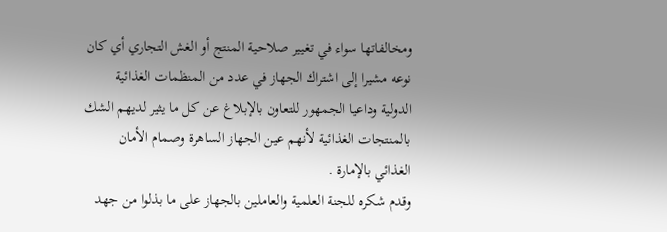ومخالفاتها سواء في تغيير صلاحية المنتج أو الغش التجاري أي كان نوعه مشيرا إلى اشتراك الجهاز في عدد من المنظمات الغذائية الدولية وداعيا الجمهور للتعاون بالإبلاغ عن كل ما يثير لديهم الشك بالمنتجات الغذائية لأنهم عين الجهاز الساهرة وصمام الأمان الغذائي بالإمارة .
وقدم شكره للجنة العلمية والعاملين بالجهاز على ما بذلوا من جهد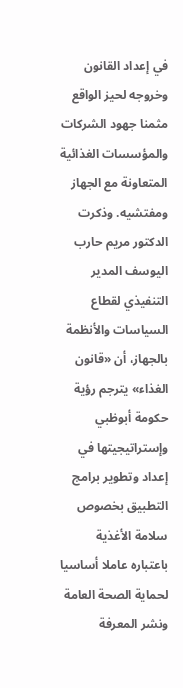في إعداد القانون وخروجه لحيز الواقع مثمنا جهود الشركات والمؤسسات الغذائية المتعاونة مع الجهاز ومفتشيه. وذكرت الدكتور مريم حارب اليوسف المدير التنفيذي لقطاع السياسات والأنظمة بالجهاز، أن «قانون الغذاء» يترجم رؤية حكومة أبوظبي وإستراتيجيتها في إعداد وتطوير برامج التطبيق بخصوص سلامة الأغذية باعتباره عاملا أساسيا لحماية الصحة العامة ونشر المعرفة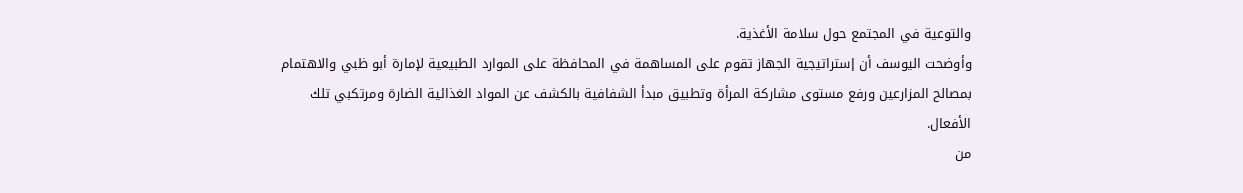والتوعية في المجتمع حول سلامة الأغذية.
وأوضحت اليوسف أن إستراتيجية الجهاز تقوم على المساهمة في المحافظة على الموارد الطبيعية لإمارة أبو ظبي والاهتمام بمصالح المزارعين ورفع مستوى مشاركة المرأة وتطبيق مبدأ الشفافية بالكشف عن المواد الغذائية الضارة ومرتكبي تلك الأفعال.
من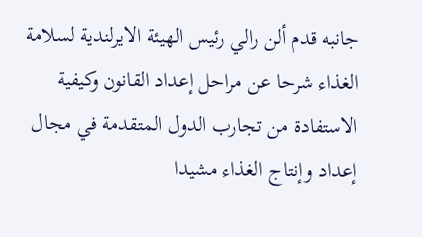جانبه قدم ألن رالي رئيس الهيئة الايرلندية لسلامة الغذاء شرحا عن مراحل إعداد القانون وكيفية الاستفادة من تجارب الدول المتقدمة في مجال إعداد وإنتاج الغذاء مشيدا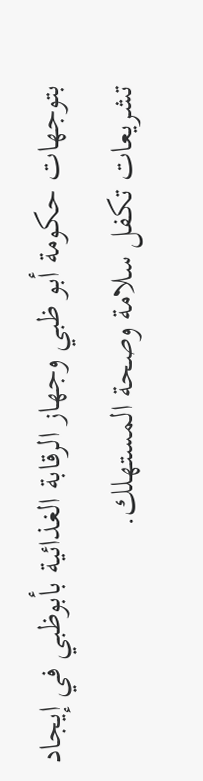بتوجهات حكومة أبو ظبي وجهاز الرقابة الغذائية بأبوظبي في إيجاد تشريعات تكفل سلامة وصحة المستهلك.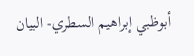أبوظبي إبراهيم السطري- البيان